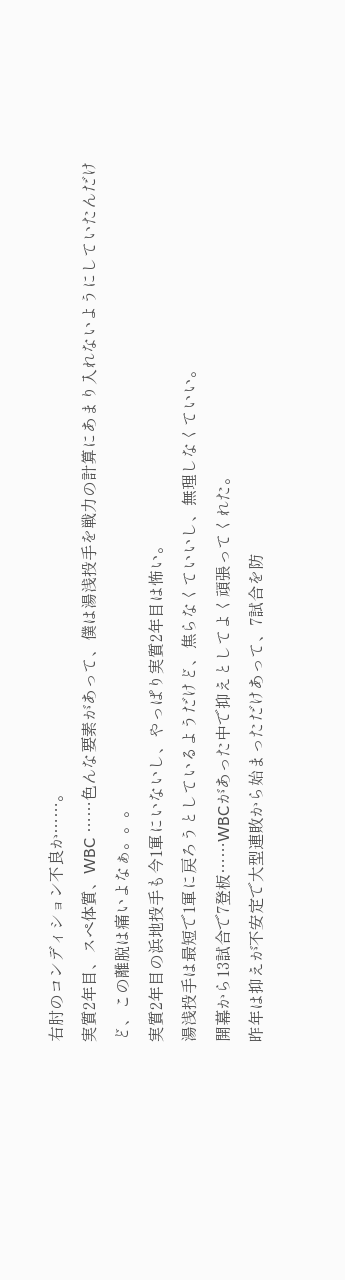右肘のコンディション不良か……。
実質2年目、スペ体質、WBC ……色んな要素があって、僕は湯浅投手を戦力の計算にあまり入れないようにしていたんだけど、この離脱は痛いよなぁ。。。
実質2年目の浜地投手も今1軍にいないし、やっぱり実質2年目は怖い。
湯浅投手は最短で1軍に戻ろうとしているようだけど、焦らなくていいし、無理しなくていい。
開幕から13試合で7登板……WBCがあった中で抑えとしてよく頑張ってくれた。
昨年は抑えが不安定で大型連敗から始まっただけあって、7試合を防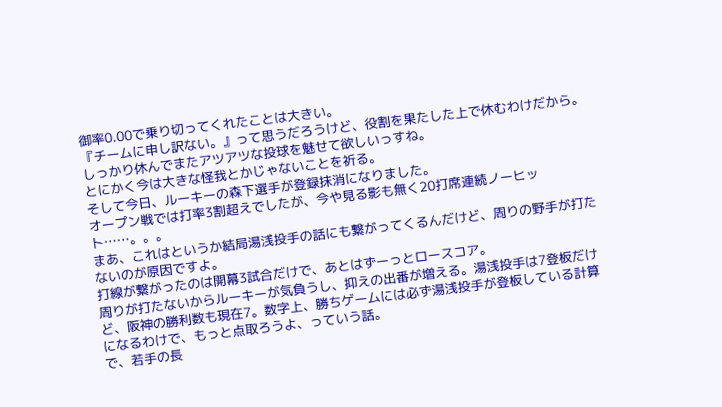御率0.00で乗り切ってくれたことは大きい。
『チームに申し訳ない。』って思うだろうけど、役割を果たした上で休むわけだから。しっかり休んでまたアツアツな投球を魅せて欲しいっすね。
とにかく今は大きな怪我とかじゃないことを祈る。
そして今日、ルーキーの森下選手が登録抹消になりました。
オープン戦では打率3割超えでしたが、今や見る影も無く20打席連続ノーヒット……。。。
まあ、これはというか結局湯浅投手の話にも繋がってくるんだけど、周りの野手が打たないのが原因ですよ。
打線が繋がったのは開幕3試合だけで、あとはずーっとロースコア。
周りが打たないからルーキーが気負うし、抑えの出番が増える。湯浅投手は7登板だけど、阪神の勝利数も現在7。数字上、勝ちゲームには必ず湯浅投手が登板している計算になるわけで、もっと点取ろうよ、っていう話。
で、若手の長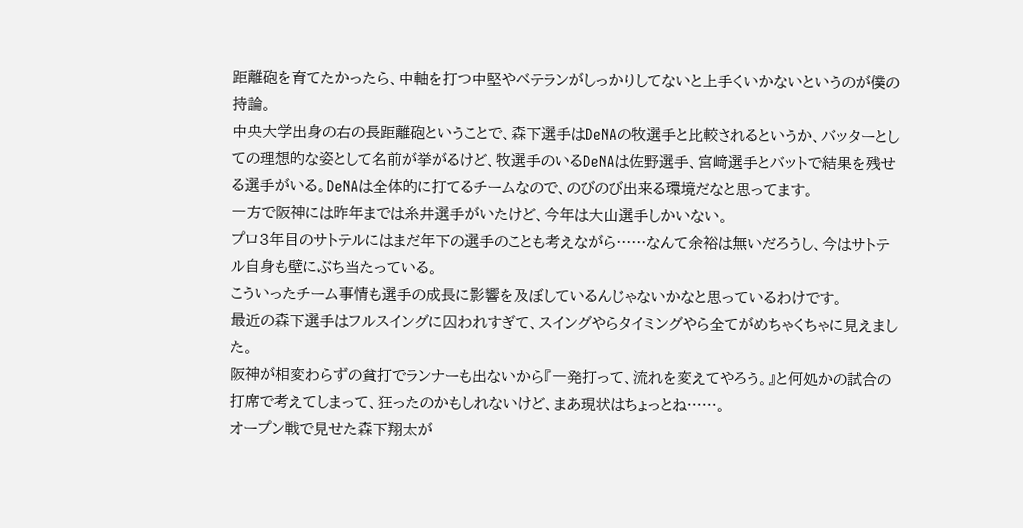距離砲を育てたかったら、中軸を打つ中堅やベテランがしっかりしてないと上手くいかないというのが僕の持論。
中央大学出身の右の長距離砲ということで、森下選手はDeNAの牧選手と比較されるというか、バッターとしての理想的な姿として名前が挙がるけど、牧選手のいるDeNAは佐野選手、宮﨑選手とバットで結果を残せる選手がいる。DeNAは全体的に打てるチームなので、のびのび出来る環境だなと思ってます。
一方で阪神には昨年までは糸井選手がいたけど、今年は大山選手しかいない。
プロ3年目のサトテルにはまだ年下の選手のことも考えながら……なんて余裕は無いだろうし、今はサトテル自身も壁にぶち当たっている。
こういったチーム事情も選手の成長に影響を及ぼしているんじゃないかなと思っているわけです。
最近の森下選手はフルスイングに囚われすぎて、スイングやらタイミングやら全てがめちゃくちゃに見えました。
阪神が相変わらずの貧打でランナーも出ないから『一発打って、流れを変えてやろう。』と何処かの試合の打席で考えてしまって、狂ったのかもしれないけど、まあ現状はちょっとね……。
オープン戦で見せた森下翔太が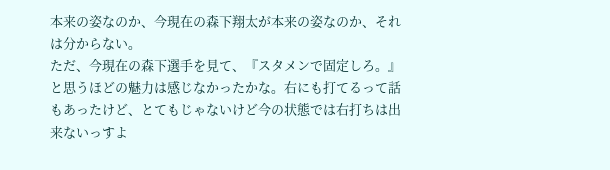本来の姿なのか、今現在の森下翔太が本来の姿なのか、それは分からない。
ただ、今現在の森下選手を見て、『スタメンで固定しろ。』と思うほどの魅力は感じなかったかな。右にも打てるって話もあったけど、とてもじゃないけど今の状態では右打ちは出来ないっすよ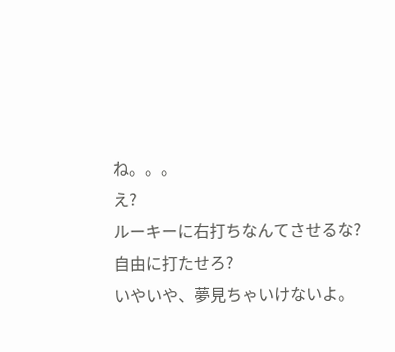ね。。。
え?
ルーキーに右打ちなんてさせるな?
自由に打たせろ?
いやいや、夢見ちゃいけないよ。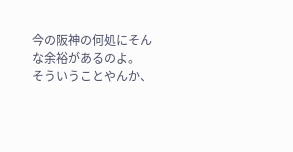今の阪神の何処にそんな余裕があるのよ。
そういうことやんか、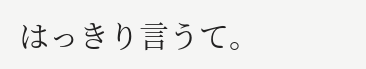はっきり言うて。